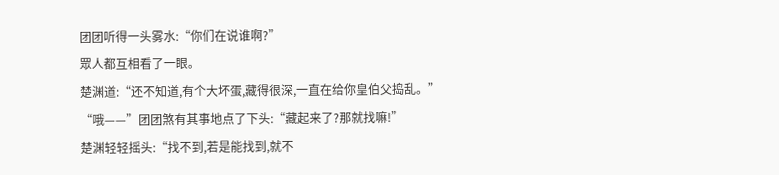团团听得一头雾水:“你们在说谁啊?”
眾人都互相看了一眼。
楚渊道:“还不知道,有个大坏蛋,藏得很深,一直在给你皇伯父捣乱。”
“哦——”团团煞有其事地点了下头:“藏起来了?那就找嘛!”
楚渊轻轻摇头:“找不到,若是能找到,就不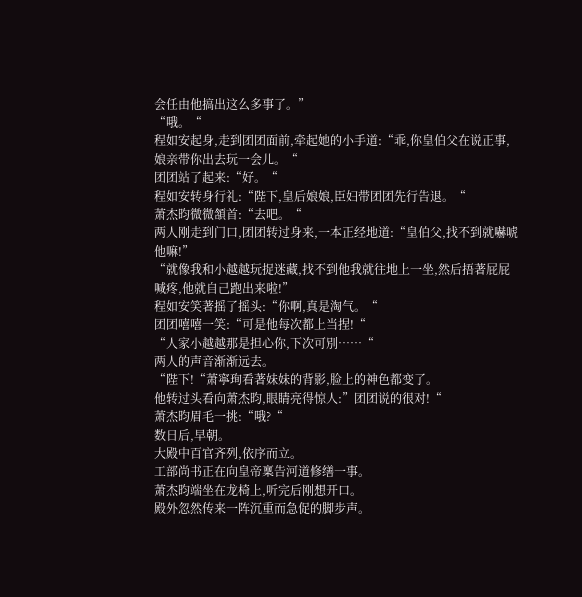会任由他搞出这么多事了。”
“哦。“
程如安起身,走到团团面前,牵起她的小手道:“乖,你皇伯父在说正事,娘亲带你出去玩一会儿。“
团团站了起来:“好。“
程如安转身行礼:“陛下,皇后娘娘,臣妇带团团先行告退。“
萧杰昀微微頷首:“去吧。“
两人刚走到门口,团团转过身来,一本正经地道:“皇伯父,找不到就嚇唬他嘛!”
“就像我和小越越玩捉迷藏,找不到他我就往地上一坐,然后捂著屁屁喊疼,他就自己跑出来啦!”
程如安笑著摇了摇头:“你啊,真是淘气。“
团团嘻嘻一笑:“可是他每次都上当捏!“
“人家小越越那是担心你,下次可別……“
两人的声音渐渐远去。
“陛下!“萧寧珣看著妹妹的背影,脸上的神色都变了。
他转过头看向萧杰昀,眼睛亮得惊人:”团团说的很对!“
萧杰昀眉毛一挑:“哦?“
数日后,早朝。
大殿中百官齐列,依序而立。
工部尚书正在向皇帝稟告河道修缮一事。
萧杰昀端坐在龙椅上,听完后刚想开口。
殿外忽然传来一阵沉重而急促的脚步声。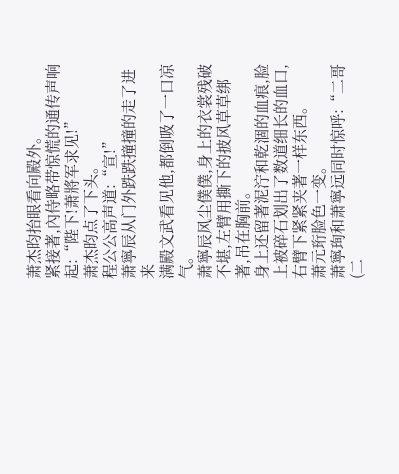萧杰昀抬眼看向殿外。
紧接著,內侍略带惊慌的通传声响起:“陛下!萧將军求见!”
萧杰昀点了下头。
程公公高声道:“宣!”
萧寧辰从门外跌跌撞撞的走了进来
满殿文武看见他,都倒吸了一口凉气。
萧寧辰风尘僕僕,身上的衣裳残破不堪,左臂用撕下的披风草草绑著,吊在胸前。
身上还留著泥泞和乾涸的血痕,脸上被碎石划出了数道细长的血口,右臂下紧紧夹著一样东西。
萧元珩脸色一变。
萧寧珣和萧寧远同时惊呼:“二哥(二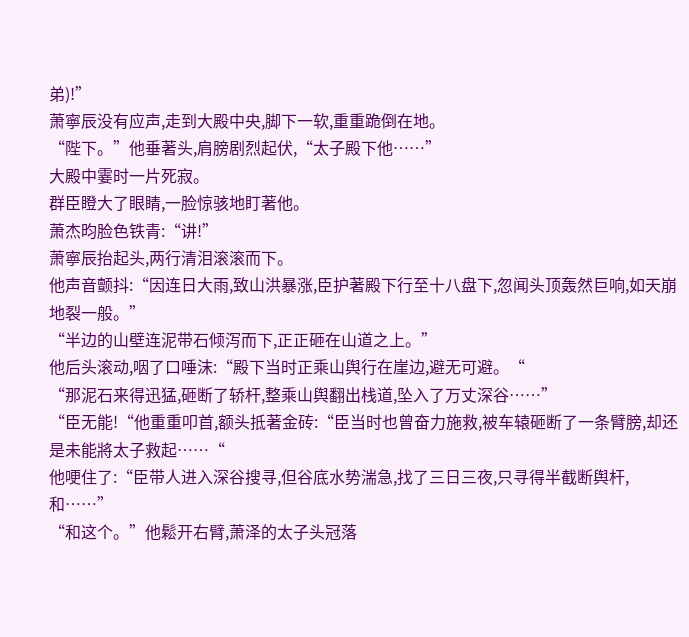弟)!”
萧寧辰没有应声,走到大殿中央,脚下一软,重重跪倒在地。
“陛下。”他垂著头,肩膀剧烈起伏,“太子殿下他……”
大殿中霎时一片死寂。
群臣瞪大了眼睛,一脸惊骇地盯著他。
萧杰昀脸色铁青:“讲!”
萧寧辰抬起头,两行清泪滚滚而下。
他声音颤抖:“因连日大雨,致山洪暴涨,臣护著殿下行至十八盘下,忽闻头顶轰然巨响,如天崩地裂一般。”
“半边的山壁连泥带石倾泻而下,正正砸在山道之上。”
他后头滚动,咽了口唾沫:“殿下当时正乘山舆行在崖边,避无可避。“
“那泥石来得迅猛,砸断了轿杆,整乘山舆翻出栈道,坠入了万丈深谷……”
“臣无能!“他重重叩首,额头抵著金砖:“臣当时也曾奋力施救,被车辕砸断了一条臂膀,却还是未能將太子救起……“
他哽住了:“臣带人进入深谷搜寻,但谷底水势湍急,找了三日三夜,只寻得半截断舆杆,和……”
“和这个。”他鬆开右臂,萧泽的太子头冠落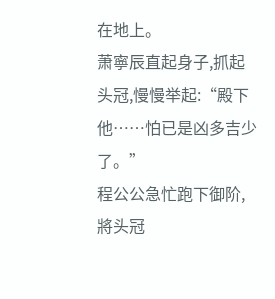在地上。
萧寧辰直起身子,抓起头冠,慢慢举起:“殿下他……怕已是凶多吉少了。”
程公公急忙跑下御阶,將头冠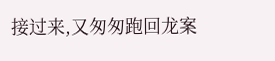接过来,又匆匆跑回龙案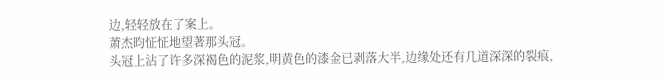边,轻轻放在了案上。
萧杰昀怔怔地望著那头冠。
头冠上沾了许多深褐色的泥浆,明黄色的漆金已剥落大半,边缘处还有几道深深的裂痕,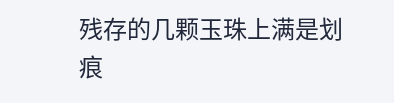残存的几颗玉珠上满是划痕